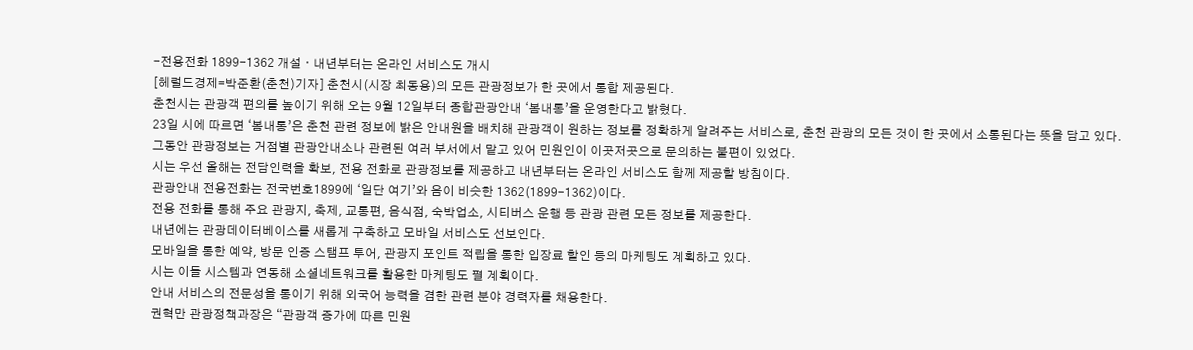-전용전화 1899-1362 개설ㆍ내년부터는 온라인 서비스도 개시
[헤럴드경제=박준환(춘천)기자] 춘천시(시장 최동용)의 모든 관광정보가 한 곳에서 통합 제공된다.
춘천시는 관광객 편의를 높이기 위해 오는 9월 12일부터 종합관광안내 ‘봄내통’을 운영한다고 밝혔다.
23일 시에 따르면 ‘봄내통’은 춘천 관련 정보에 밝은 안내원을 배치해 관광객이 원하는 정보를 정확하게 알려주는 서비스로, 춘천 관광의 모든 것이 한 곳에서 소통된다는 뜻을 담고 있다.
그동안 관광정보는 거점별 관광안내소나 관련된 여러 부서에서 맡고 있어 민원인이 이곳저곳으로 문의하는 불편이 있었다.
시는 우선 올해는 전담인력을 확보, 전용 전화로 관광정보를 제공하고 내년부터는 온라인 서비스도 함께 제공할 방침이다.
관광안내 전용전화는 전국번호1899에 ‘일단 여기’와 음이 비슷한 1362(1899-1362)이다.
전용 전화를 통해 주요 관광지, 축제, 교통편, 음식점, 숙박업소, 시티버스 운행 등 관광 관련 모든 정보를 제공한다.
내년에는 관광데이터베이스를 새롭게 구축하고 모바일 서비스도 선보인다.
모바일을 통한 예약, 방문 인증 스탬프 투어, 관광지 포인트 적립을 통한 입장료 할인 등의 마케팅도 계획하고 있다.
시는 이들 시스템과 연동해 소셜네트워크를 활용한 마케팅도 펼 계획이다.
안내 서비스의 전문성을 통이기 위해 외국어 능력을 겸한 관련 분야 경력자를 채용한다.
권혁만 관광정책과장은 “관광객 증가에 따른 민원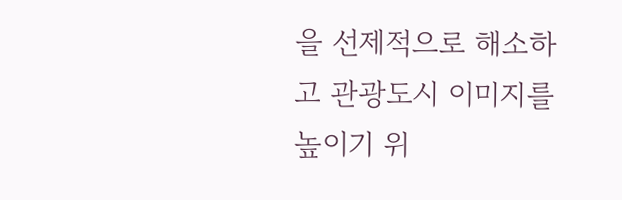을 선제적으로 해소하고 관광도시 이미지를 높이기 위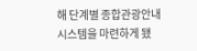해 단계별 종합관광안내시스템을 마련하게 됐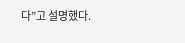다”고 설명했다.